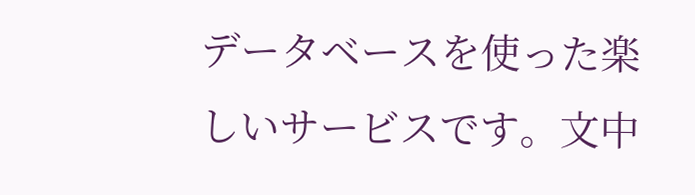データベースを使った楽しいサービスです。文中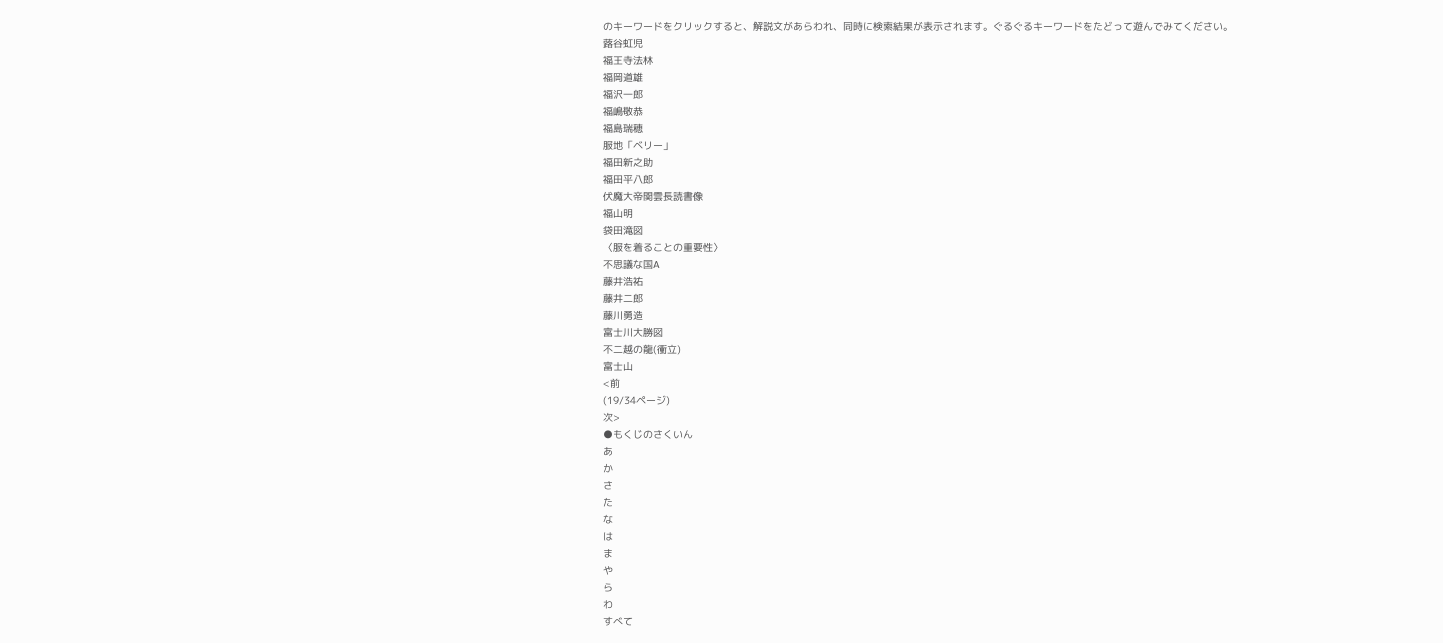のキーワードをクリックすると、解説文があらわれ、同時に検索結果が表示されます。ぐるぐるキーワードをたどって遊んでみてください。
蕗谷虹児
福王寺法林
福岡道雄
福沢一郎
福嶋敬恭
福島瑞穂
服地「ベリー」
福田新之助
福田平八郎
伏魔大帝関雲長読書像
福山明
袋田滝図
〈服を着ることの重要性〉
不思議な国A
藤井浩祐
藤井二郎
藤川勇造
富士川大勝図
不二越の龍(衝立)
富士山
<前
(19/34ページ)
次>
●もくじのさくいん
あ
か
さ
た
な
は
ま
や
ら
わ
すべて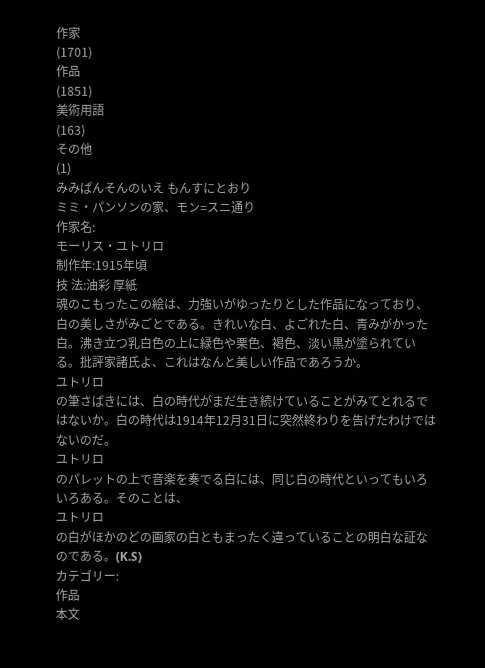作家
(1701)
作品
(1851)
美術用語
(163)
その他
(1)
みみぱんそんのいえ もんすにとおり
ミミ・パンソンの家、モン=スニ通り
作家名:
モーリス・ユトリロ
制作年:1915年頃
技 法:油彩 厚紙
魂のこもったこの絵は、力強いがゆったりとした作品になっており、白の美しさがみごとである。きれいな白、よごれた白、青みがかった白。沸き立つ乳白色の上に緑色や栗色、褐色、淡い黒が塗られている。批評家諸氏よ、これはなんと美しい作品であろうか。
ユトリロ
の筆さばきには、白の時代がまだ生き続けていることがみてとれるではないか。白の時代は1914年12月31日に突然終わりを告げたわけではないのだ。
ユトリロ
のパレットの上で音楽を奏でる白には、同じ白の時代といってもいろいろある。そのことは、
ユトリロ
の白がほかのどの画家の白ともまったく違っていることの明白な証なのである。(K.S)
カテゴリー:
作品
本文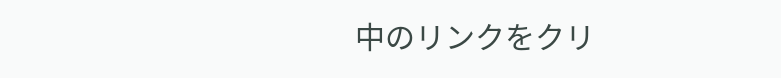中のリンクをクリ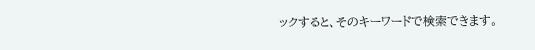ックすると、そのキーワードで検索できます。